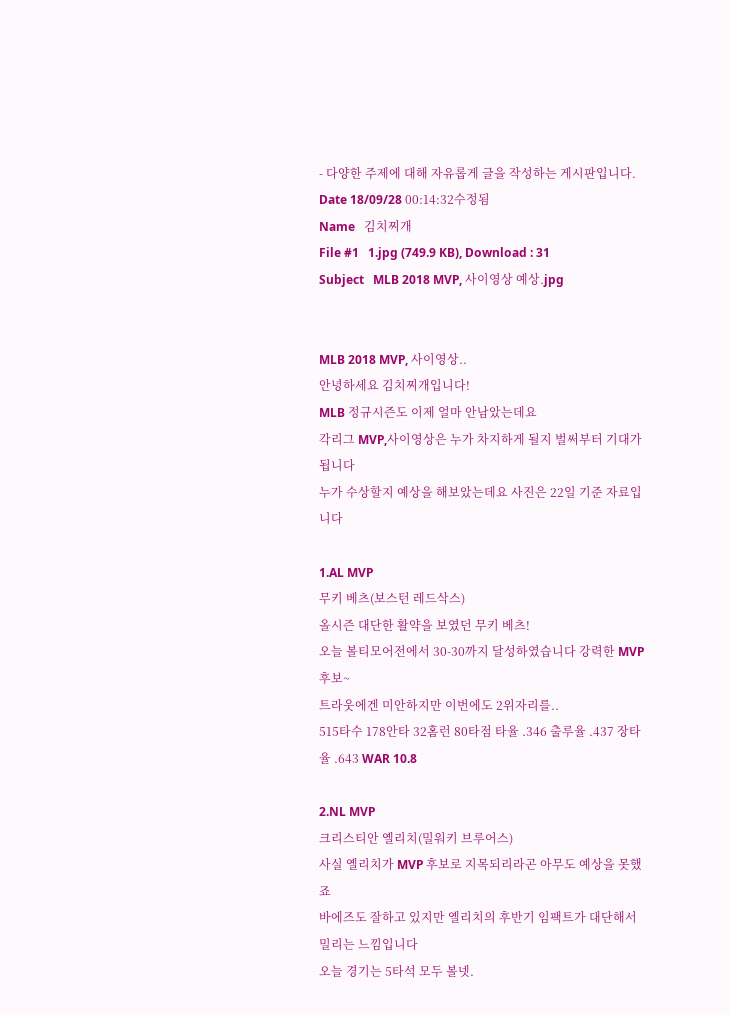- 다양한 주제에 대해 자유롭게 글을 작성하는 게시판입니다.
Date 18/09/28 00:14:32수정됨
Name   김치찌개
File #1   1.jpg (749.9 KB), Download : 31
Subject   MLB 2018 MVP, 사이영상 예상.jpg


MLB 2018 MVP, 사이영상..
안녕하세요 김치찌개입니다!
MLB 정규시즌도 이제 얼마 안남았는데요
각리그 MVP,사이영상은 누가 차지하게 될지 벌써부터 기대가 됩니다
누가 수상할지 예상을 해보았는데요 사진은 22일 기준 자료입니다

1.AL MVP
무키 베츠(보스턴 레드삭스)
올시즌 대단한 활약을 보였던 무키 베츠!
오늘 볼티모어전에서 30-30까지 달성하였습니다 강력한 MVP 후보~
트라웃에겐 미안하지만 이번에도 2위자리를..
515타수 178안타 32홈런 80타점 타율 .346 출루율 .437 장타율 .643 WAR 10.8

2.NL MVP
크리스티안 옐리치(밀워키 브루어스)
사실 옐리치가 MVP 후보로 지목되리라곤 아무도 예상을 못했죠
바에즈도 잘하고 있지만 옐리치의 후반기 임팩트가 대단해서 밀리는 느낌입니다
오늘 경기는 5타석 모두 볼넷.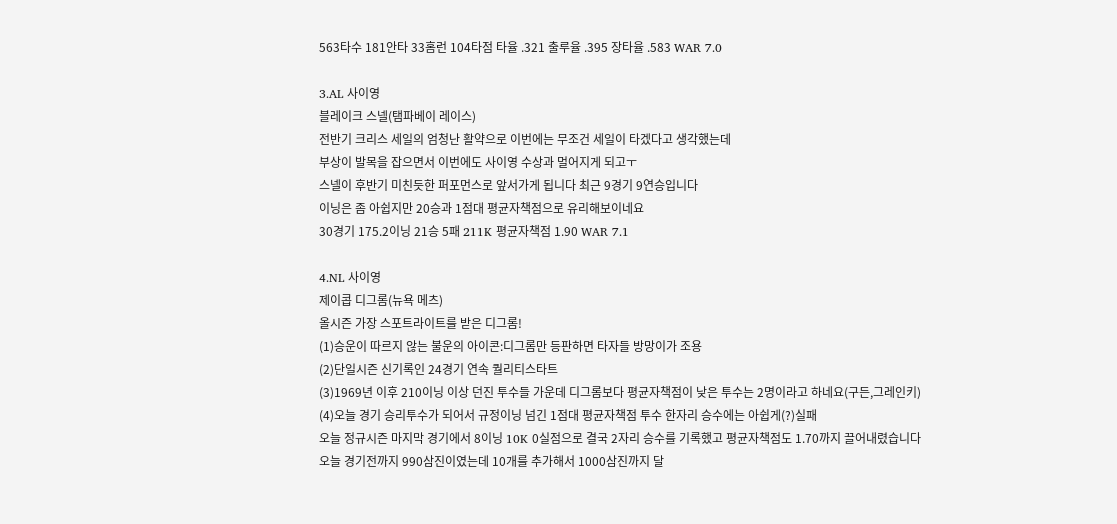563타수 181안타 33홈런 104타점 타율 .321 출루율 .395 장타율 .583 WAR 7.0

3.AL 사이영
블레이크 스넬(탬파베이 레이스)
전반기 크리스 세일의 엄청난 활약으로 이번에는 무조건 세일이 타겠다고 생각했는데
부상이 발목을 잡으면서 이번에도 사이영 수상과 멀어지게 되고ㅜ
스넬이 후반기 미친듯한 퍼포먼스로 앞서가게 됩니다 최근 9경기 9연승입니다
이닝은 좀 아쉽지만 20승과 1점대 평균자책점으로 유리해보이네요
30경기 175.2이닝 21승 5패 211K 평균자책점 1.90 WAR 7.1

4.NL 사이영
제이콥 디그롬(뉴욕 메츠)
올시즌 가장 스포트라이트를 받은 디그롬!
(1)승운이 따르지 않는 불운의 아이콘:디그롬만 등판하면 타자들 방망이가 조용
(2)단일시즌 신기록인 24경기 연속 퀄리티스타트
(3)1969년 이후 210이닝 이상 던진 투수들 가운데 디그롬보다 평균자책점이 낮은 투수는 2명이라고 하네요(구든,그레인키)
(4)오늘 경기 승리투수가 되어서 규정이닝 넘긴 1점대 평균자책점 투수 한자리 승수에는 아쉽게(?)실패
오늘 정규시즌 마지막 경기에서 8이닝 10K 0실점으로 결국 2자리 승수를 기록했고 평균자책점도 1.70까지 끌어내렸습니다
오늘 경기전까지 990삼진이였는데 10개를 추가해서 1000삼진까지 달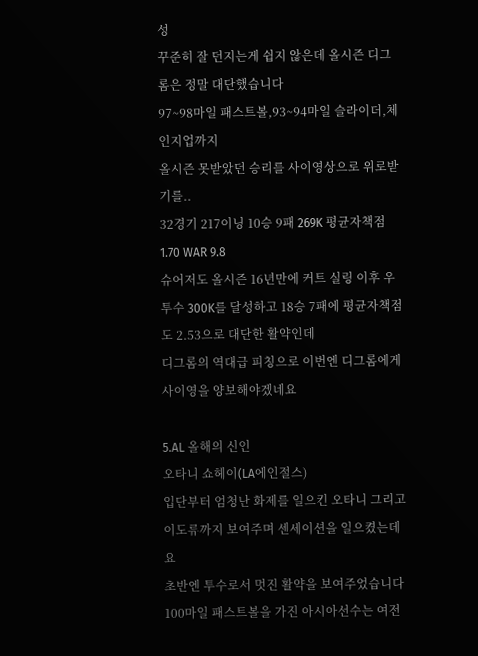성
꾸준히 잘 던지는게 쉽지 않은데 올시즌 디그롬은 정말 대단했습니다
97~98마일 패스트볼,93~94마일 슬라이더,체인지업까지
올시즌 못받았던 승리를 사이영상으로 위로받기를..
32경기 217이닝 10승 9패 269K 평균자책점 1.70 WAR 9.8
슈어저도 올시즌 16년만에 커트 실링 이후 우투수 300K를 달성하고 18승 7패에 평균자책점도 2.53으로 대단한 활약인데
디그롬의 역대급 피칭으로 이번엔 디그롬에게 사이영을 양보해야겠네요

5.AL 올해의 신인
오타니 쇼헤이(LA에인절스)
입단부터 엄청난 화제를 일으킨 오타니 그리고 이도류까지 보여주며 센세이션을 일으켰는데요
초반엔 투수로서 멋진 활약을 보여주었습니다
100마일 패스트볼을 가진 아시아선수는 여전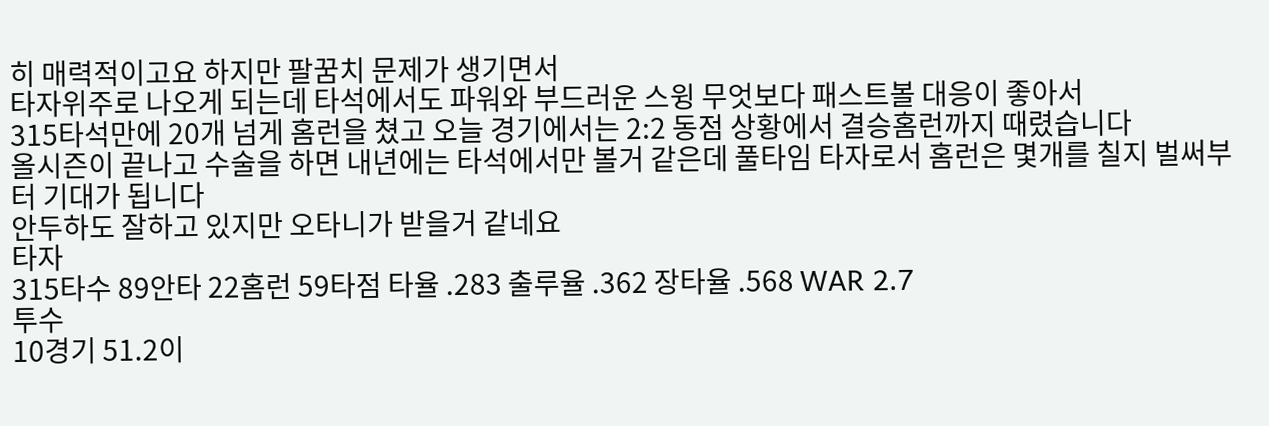히 매력적이고요 하지만 팔꿈치 문제가 생기면서
타자위주로 나오게 되는데 타석에서도 파워와 부드러운 스윙 무엇보다 패스트볼 대응이 좋아서
315타석만에 20개 넘게 홈런을 쳤고 오늘 경기에서는 2:2 동점 상황에서 결승홈런까지 때렸습니다
올시즌이 끝나고 수술을 하면 내년에는 타석에서만 볼거 같은데 풀타임 타자로서 홈런은 몇개를 칠지 벌써부터 기대가 됩니다
안두하도 잘하고 있지만 오타니가 받을거 같네요
타자
315타수 89안타 22홈런 59타점 타율 .283 출루율 .362 장타율 .568 WAR 2.7
투수
10경기 51.2이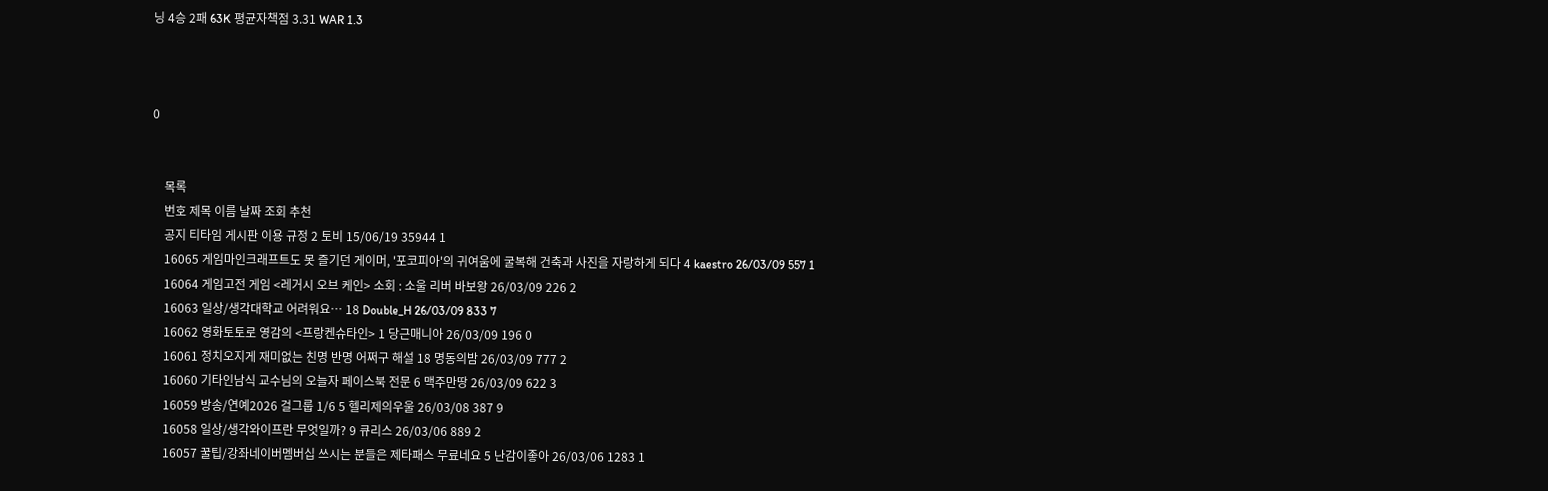닝 4승 2패 63K 평균자책점 3.31 WAR 1.3



0


    목록
    번호 제목 이름 날짜 조회 추천
    공지 티타임 게시판 이용 규정 2 토비 15/06/19 35944 1
    16065 게임마인크래프트도 못 즐기던 게이머, '포코피아'의 귀여움에 굴복해 건축과 사진을 자랑하게 되다 4 kaestro 26/03/09 557 1
    16064 게임고전 게임 <레거시 오브 케인> 소회 : 소울 리버 바보왕 26/03/09 226 2
    16063 일상/생각대학교 어려워요… 18 Double_H 26/03/09 833 7
    16062 영화토토로 영감의 <프랑켄슈타인> 1 당근매니아 26/03/09 196 0
    16061 정치오지게 재미없는 친명 반명 어쩌구 해설 18 명동의밤 26/03/09 777 2
    16060 기타인남식 교수님의 오늘자 페이스북 전문 6 맥주만땅 26/03/09 622 3
    16059 방송/연예2026 걸그룹 1/6 5 헬리제의우울 26/03/08 387 9
    16058 일상/생각와이프란 무엇일까? 9 큐리스 26/03/06 889 2
    16057 꿀팁/강좌네이버멤버십 쓰시는 분들은 제타패스 무료네요 5 난감이좋아 26/03/06 1283 1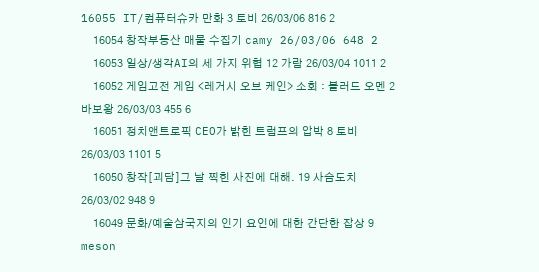16055 IT/컴퓨터슈카 만화 3 토비 26/03/06 816 2
    16054 창작부동산 매물 수집기 camy 26/03/06 648 2
    16053 일상/생각AI의 세 가지 위협 12 가람 26/03/04 1011 2
    16052 게임고전 게임 <레거시 오브 케인> 소회 : 블러드 오멘 2 바보왕 26/03/03 455 6
    16051 정치앤트로픽 CEO가 밝힌 트럼프의 압박 8 토비 26/03/03 1101 5
    16050 창작[괴담]그 날 찍힌 사진에 대해. 19 사슴도치 26/03/02 948 9
    16049 문화/예술삼국지의 인기 요인에 대한 간단한 잡상 9 meson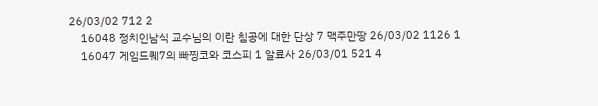26/03/02 712 2
    16048 정치인남식 교수님의 이란 침공에 대한 단상 7 맥주만땅 26/03/02 1126 1
    16047 게임드퀘7의 빠찡코와 코스피 1 알료사 26/03/01 521 4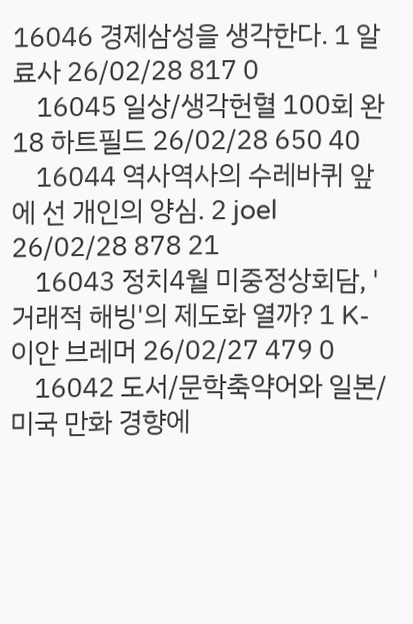16046 경제삼성을 생각한다. 1 알료사 26/02/28 817 0
    16045 일상/생각헌혈 100회 완 18 하트필드 26/02/28 650 40
    16044 역사역사의 수레바퀴 앞에 선 개인의 양심. 2 joel 26/02/28 878 21
    16043 정치4월 미중정상회담, '거래적 해빙'의 제도화 열까? 1 K-이안 브레머 26/02/27 479 0
    16042 도서/문학축약어와 일본/미국 만화 경향에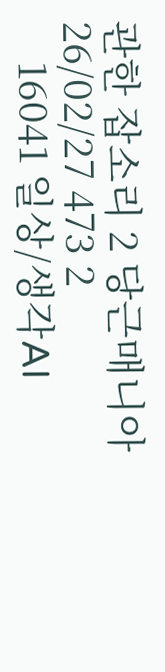관한 잡소리 2 당근매니아 26/02/27 473 2
    16041 일상/생각AI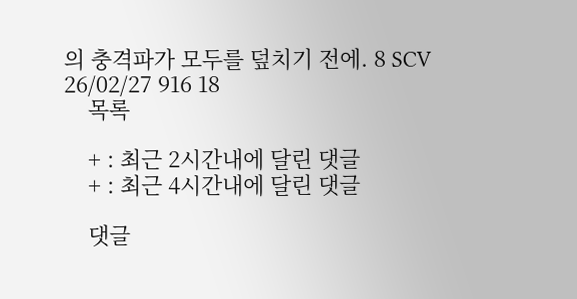의 충격파가 모두를 덮치기 전에. 8 SCV 26/02/27 916 18
    목록

    + : 최근 2시간내에 달린 댓글
    + : 최근 4시간내에 달린 댓글

    댓글